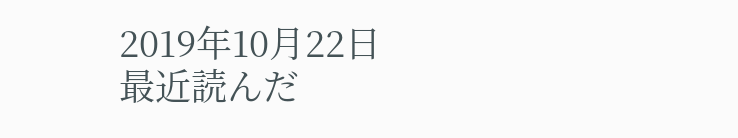2019年10月22日
最近読んだ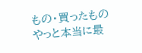もの・買ったもの
やっと本当に最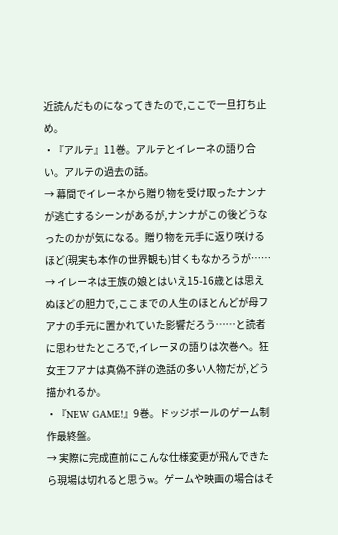近読んだものになってきたので,ここで一旦打ち止め。
・『アルテ』11巻。アルテとイレーネの語り合い。アルテの過去の話。
→ 幕間でイレーネから贈り物を受け取ったナンナが逃亡するシーンがあるが,ナンナがこの後どうなったのかが気になる。贈り物を元手に返り咲けるほど(現実も本作の世界観も)甘くもなかろうが……
→ イレーネは王族の娘とはいえ15-16歳とは思えぬほどの胆力で,ここまでの人生のほとんどが母フアナの手元に置かれていた影響だろう……と読者に思わせたところで,イレーヌの語りは次巻へ。狂女王フアナは真偽不詳の逸話の多い人物だが,どう描かれるか。
・『NEW GAME!』9巻。ドッジボールのゲーム制作最終盤。
→ 実際に完成直前にこんな仕様変更が飛んできたら現場は切れると思うw。ゲームや映画の場合はそ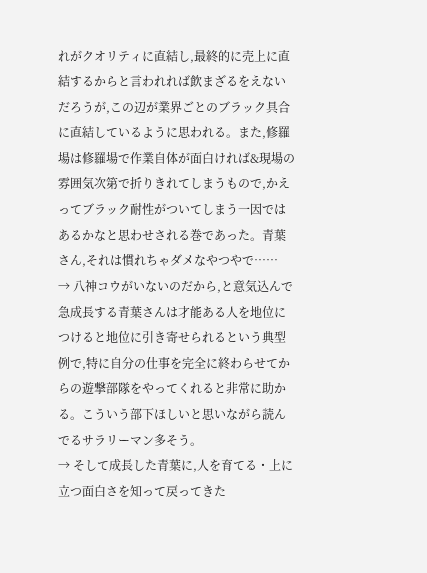れがクオリティに直結し,最終的に売上に直結するからと言われれば飲まざるをえないだろうが,この辺が業界ごとのブラック具合に直結しているように思われる。また,修羅場は修羅場で作業自体が面白ければ&現場の雰囲気次第で折りきれてしまうもので,かえってブラック耐性がついてしまう一因ではあるかなと思わせされる巻であった。青葉さん,それは慣れちゃダメなやつやで……
→ 八神コウがいないのだから,と意気込んで急成長する青葉さんは才能ある人を地位につけると地位に引き寄せられるという典型例で,特に自分の仕事を完全に終わらせてからの遊撃部隊をやってくれると非常に助かる。こういう部下ほしいと思いながら読んでるサラリーマン多そう。
→ そして成長した青葉に,人を育てる・上に立つ面白さを知って戻ってきた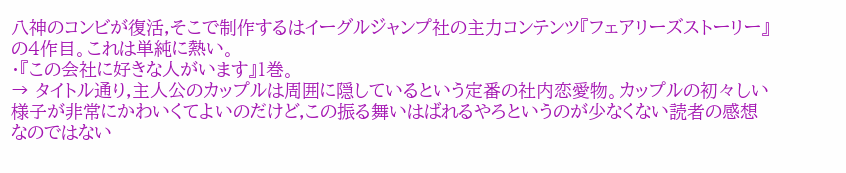八神のコンビが復活,そこで制作するはイーグルジャンプ社の主力コンテンツ『フェアリーズストーリー』の4作目。これは単純に熱い。
・『この会社に好きな人がいます』1巻。
→ タイトル通り,主人公のカップルは周囲に隠しているという定番の社内恋愛物。カップルの初々しい様子が非常にかわいくてよいのだけど,この振る舞いはばれるやろというのが少なくない読者の感想なのではない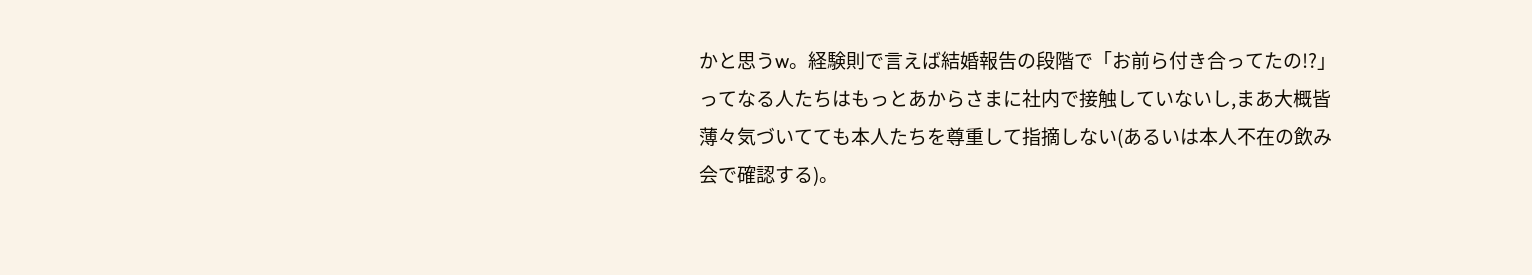かと思うw。経験則で言えば結婚報告の段階で「お前ら付き合ってたの!?」ってなる人たちはもっとあからさまに社内で接触していないし,まあ大概皆薄々気づいてても本人たちを尊重して指摘しない(あるいは本人不在の飲み会で確認する)。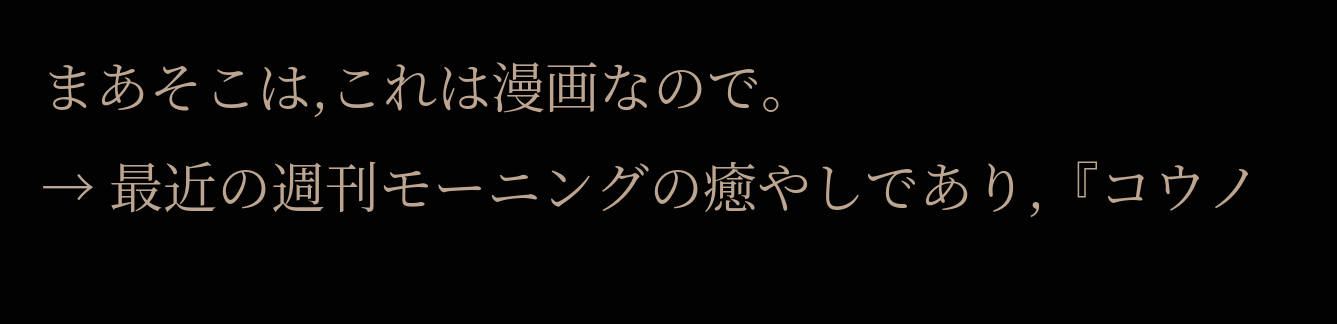まあそこは,これは漫画なので。
→ 最近の週刊モーニングの癒やしであり,『コウノ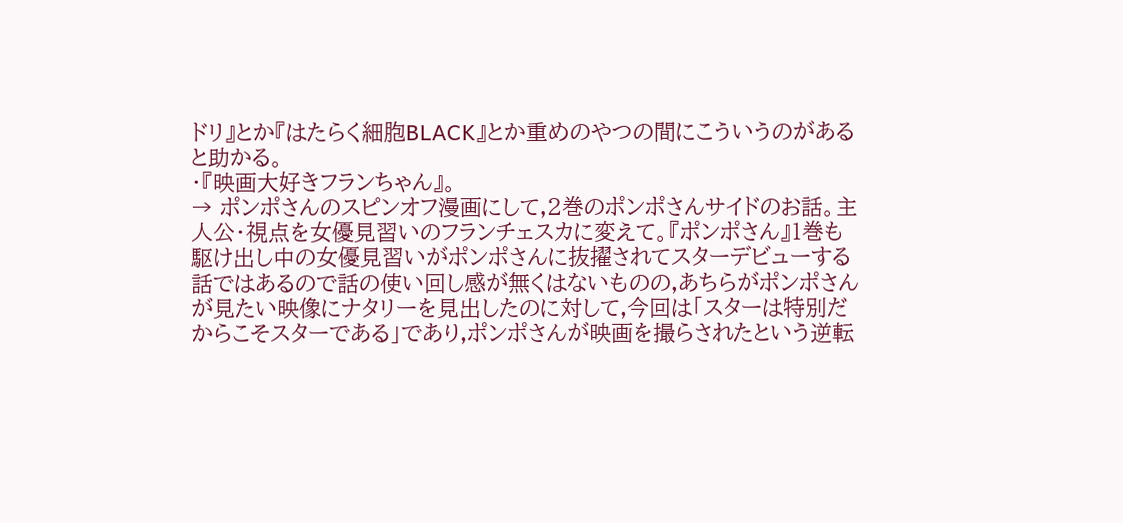ドリ』とか『はたらく細胞BLACK』とか重めのやつの間にこういうのがあると助かる。
・『映画大好きフランちゃん』。
→ ポンポさんのスピンオフ漫画にして,2巻のポンポさんサイドのお話。主人公・視点を女優見習いのフランチェスカに変えて。『ポンポさん』1巻も駆け出し中の女優見習いがポンポさんに抜擢されてスターデビューする話ではあるので話の使い回し感が無くはないものの,あちらがポンポさんが見たい映像にナタリーを見出したのに対して,今回は「スターは特別だからこそスターである」であり,ポンポさんが映画を撮らされたという逆転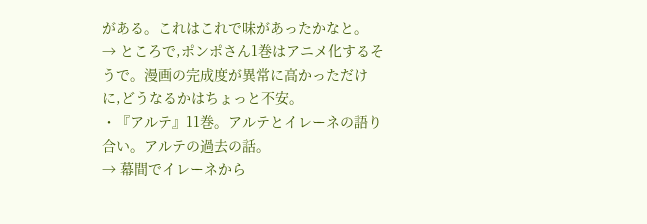がある。これはこれで味があったかなと。
→ ところで,ポンポさん1巻はアニメ化するそうで。漫画の完成度が異常に高かっただけに,どうなるかはちょっと不安。
・『アルテ』11巻。アルテとイレーネの語り合い。アルテの過去の話。
→ 幕間でイレーネから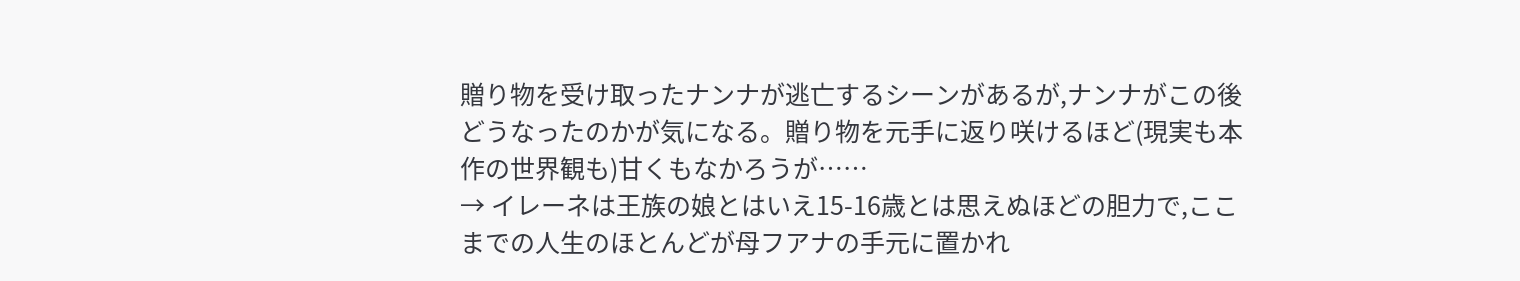贈り物を受け取ったナンナが逃亡するシーンがあるが,ナンナがこの後どうなったのかが気になる。贈り物を元手に返り咲けるほど(現実も本作の世界観も)甘くもなかろうが……
→ イレーネは王族の娘とはいえ15-16歳とは思えぬほどの胆力で,ここまでの人生のほとんどが母フアナの手元に置かれ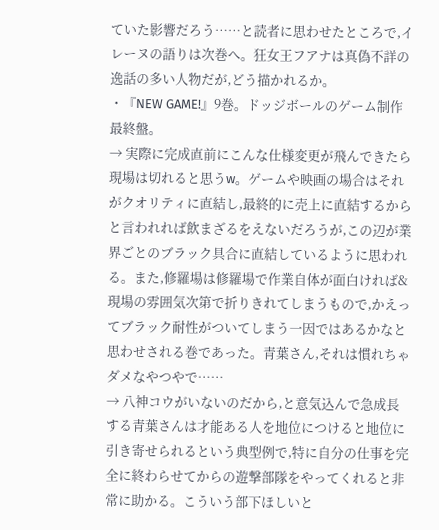ていた影響だろう……と読者に思わせたところで,イレーヌの語りは次巻へ。狂女王フアナは真偽不詳の逸話の多い人物だが,どう描かれるか。
・『NEW GAME!』9巻。ドッジボールのゲーム制作最終盤。
→ 実際に完成直前にこんな仕様変更が飛んできたら現場は切れると思うw。ゲームや映画の場合はそれがクオリティに直結し,最終的に売上に直結するからと言われれば飲まざるをえないだろうが,この辺が業界ごとのブラック具合に直結しているように思われる。また,修羅場は修羅場で作業自体が面白ければ&現場の雰囲気次第で折りきれてしまうもので,かえってブラック耐性がついてしまう一因ではあるかなと思わせされる巻であった。青葉さん,それは慣れちゃダメなやつやで……
→ 八神コウがいないのだから,と意気込んで急成長する青葉さんは才能ある人を地位につけると地位に引き寄せられるという典型例で,特に自分の仕事を完全に終わらせてからの遊撃部隊をやってくれると非常に助かる。こういう部下ほしいと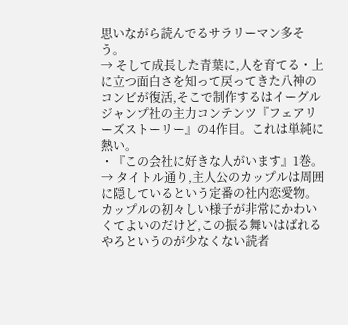思いながら読んでるサラリーマン多そう。
→ そして成長した青葉に,人を育てる・上に立つ面白さを知って戻ってきた八神のコンビが復活,そこで制作するはイーグルジャンプ社の主力コンテンツ『フェアリーズストーリー』の4作目。これは単純に熱い。
・『この会社に好きな人がいます』1巻。
→ タイトル通り,主人公のカップルは周囲に隠しているという定番の社内恋愛物。カップルの初々しい様子が非常にかわいくてよいのだけど,この振る舞いはばれるやろというのが少なくない読者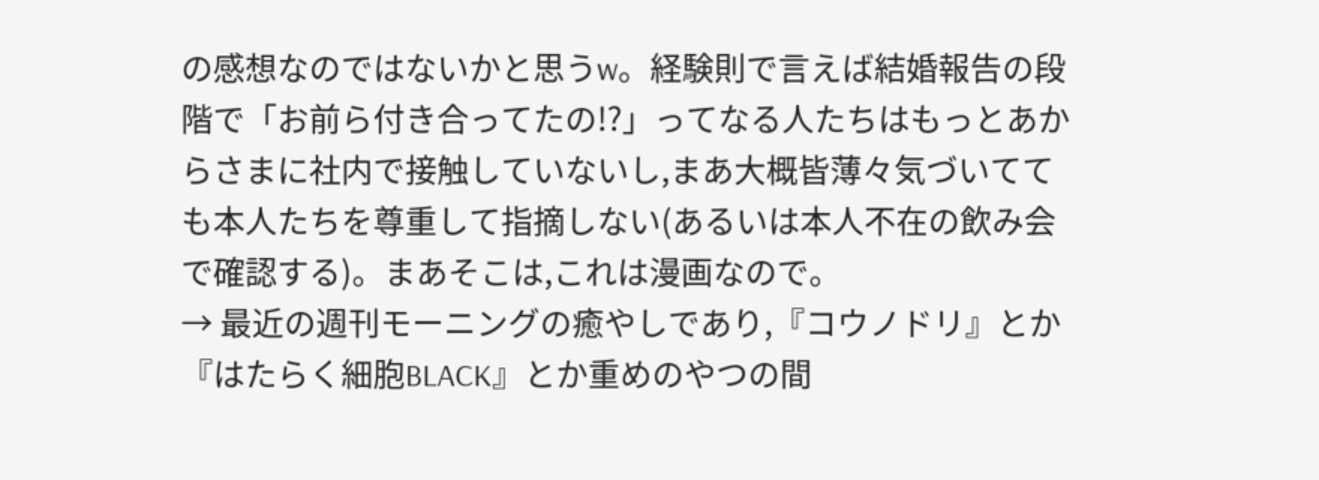の感想なのではないかと思うw。経験則で言えば結婚報告の段階で「お前ら付き合ってたの!?」ってなる人たちはもっとあからさまに社内で接触していないし,まあ大概皆薄々気づいてても本人たちを尊重して指摘しない(あるいは本人不在の飲み会で確認する)。まあそこは,これは漫画なので。
→ 最近の週刊モーニングの癒やしであり,『コウノドリ』とか『はたらく細胞BLACK』とか重めのやつの間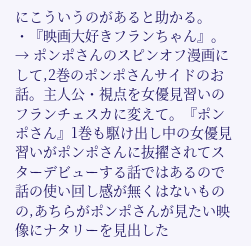にこういうのがあると助かる。
・『映画大好きフランちゃん』。
→ ポンポさんのスピンオフ漫画にして,2巻のポンポさんサイドのお話。主人公・視点を女優見習いのフランチェスカに変えて。『ポンポさん』1巻も駆け出し中の女優見習いがポンポさんに抜擢されてスターデビューする話ではあるので話の使い回し感が無くはないものの,あちらがポンポさんが見たい映像にナタリーを見出した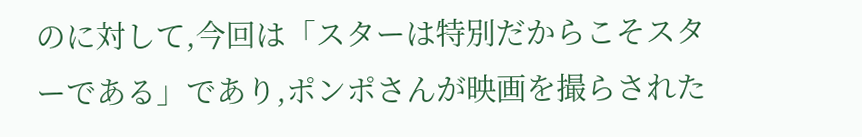のに対して,今回は「スターは特別だからこそスターである」であり,ポンポさんが映画を撮らされた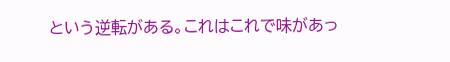という逆転がある。これはこれで味があっ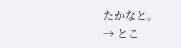たかなと。
→ とこ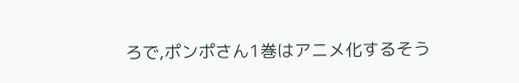ろで,ポンポさん1巻はアニメ化するそう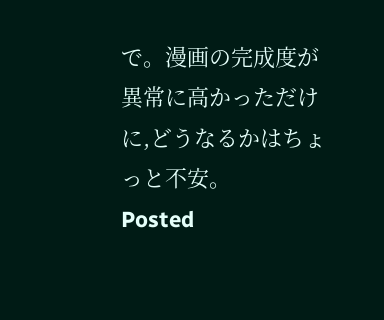で。漫画の完成度が異常に高かっただけに,どうなるかはちょっと不安。
Posted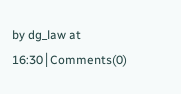by dg_law at 16:30│Comments(0)